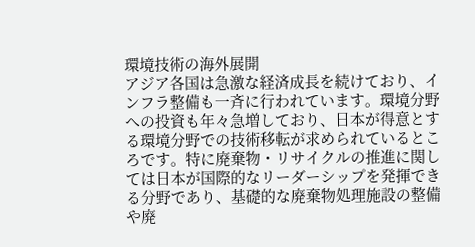環境技術の海外展開
アジア各国は急激な経済成長を続けており、インフラ整備も一斉に行われています。環境分野への投資も年々急増しており、日本が得意とする環境分野での技術移転が求められているところです。特に廃棄物・リサイクルの推進に関しては日本が国際的なリーダーシップを発揮できる分野であり、基礎的な廃棄物処理施設の整備や廃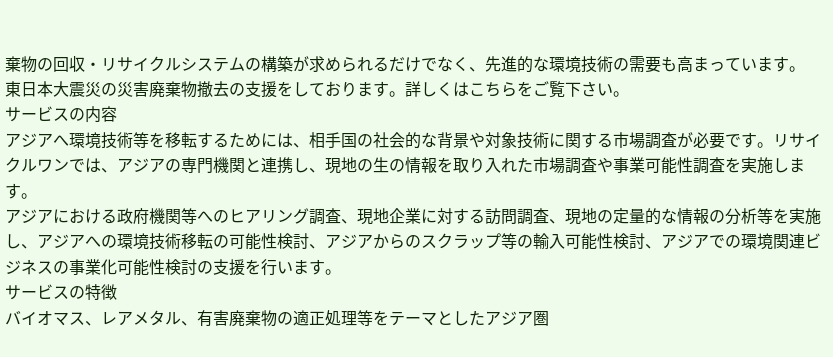棄物の回収・リサイクルシステムの構築が求められるだけでなく、先進的な環境技術の需要も高まっています。
東日本大震災の災害廃棄物撤去の支援をしております。詳しくはこちらをご覧下さい。
サービスの内容
アジアへ環境技術等を移転するためには、相手国の社会的な背景や対象技術に関する市場調査が必要です。リサイクルワンでは、アジアの専門機関と連携し、現地の生の情報を取り入れた市場調査や事業可能性調査を実施します。
アジアにおける政府機関等へのヒアリング調査、現地企業に対する訪問調査、現地の定量的な情報の分析等を実施し、アジアへの環境技術移転の可能性検討、アジアからのスクラップ等の輸入可能性検討、アジアでの環境関連ビジネスの事業化可能性検討の支援を行います。
サービスの特徴
バイオマス、レアメタル、有害廃棄物の適正処理等をテーマとしたアジア圏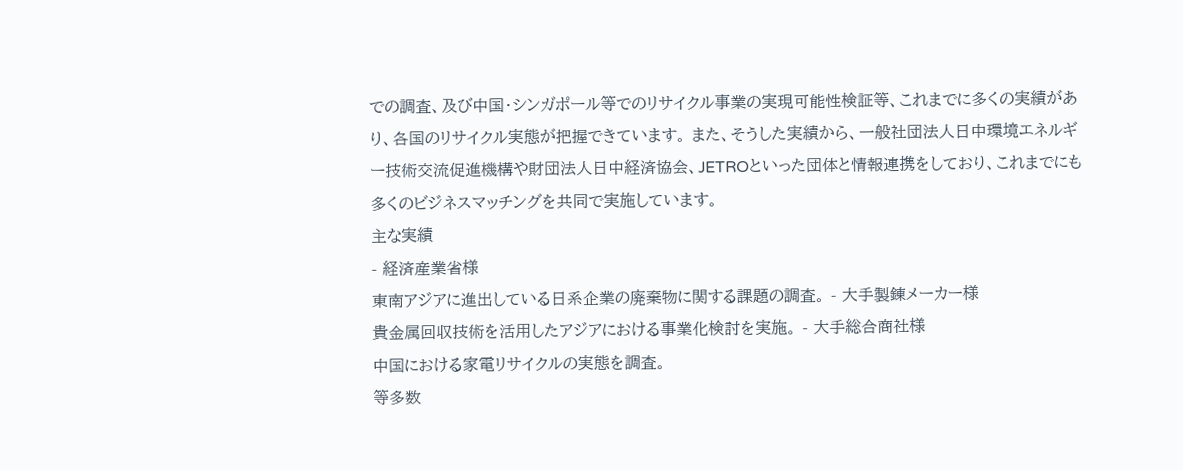での調査、及び中国・シンガポール等でのリサイクル事業の実現可能性検証等、これまでに多くの実績があり、各国のリサイクル実態が把握できています。 また、そうした実績から、一般社団法人日中環境エネルギー技術交流促進機構や財団法人日中経済協会、JETROといった団体と情報連携をしており、これまでにも多くのビジネスマッチングを共同で実施しています。
主な実績
- 経済産業省様
東南アジアに進出している日系企業の廃棄物に関する課題の調査。 - 大手製錬メーカー様
貴金属回収技術を活用したアジアにおける事業化検討を実施。 - 大手総合商社様
中国における家電リサイクルの実態を調査。
等多数